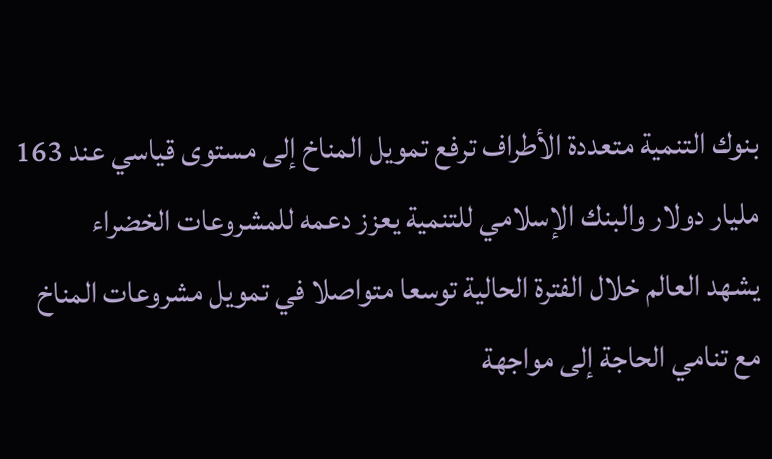بنوك التنمية متعددة الأطراف ترفع تمويل المناخ إلى مستوى قياسي عند 163 مليار دولار والبنك الإسلامي للتنمية يعزز دعمه للمشروعات الخضراء
يشهد العالم خلال الفترة الحالية توسعا متواصلا في تمويل مشروعات المناخ مع تنامي الحاجة إلى مواجهة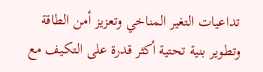تداعيات التغير المناخي وتعزيز أمن الطاقة وتطوير بنية تحتية أكثر قدرة على التكيف مع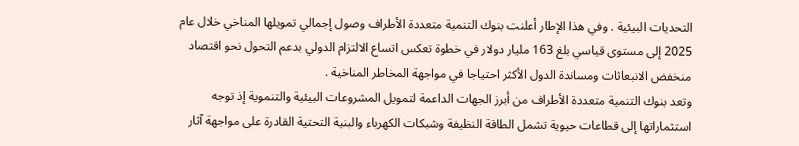التحديات البيئية . وفي هذا الإطار أعلنت بنوك التنمية متعددة الأطراف وصول إجمالي تمويلها المناخي خلال عام 2025 إلى مستوى قياسي بلغ 163 مليار دولار في خطوة تعكس اتساع الالتزام الدولي بدعم التحول نحو اقتصاد منخفض الانبعاثات ومساندة الدول الأكثر احتياجا في مواجهة المخاطر المناخية .
وتعد بنوك التنمية متعددة الأطراف من أبرز الجهات الداعمة لتمويل المشروعات البيئية والتنموية إذ توجه استثماراتها إلى قطاعات حيوية تشمل الطاقة النظيفة وشبكات الكهرباء والبنية التحتية القادرة على مواجهة آثار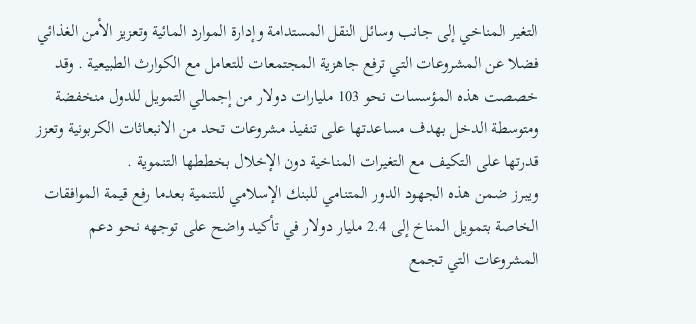التغير المناخي إلى جانب وسائل النقل المستدامة وإدارة الموارد المائية وتعزيز الأمن الغذائي فضلا عن المشروعات التي ترفع جاهزية المجتمعات للتعامل مع الكوارث الطبيعية . وقد خصصت هذه المؤسسات نحو 103 مليارات دولار من إجمالي التمويل للدول منخفضة ومتوسطة الدخل بهدف مساعدتها على تنفيذ مشروعات تحد من الانبعاثات الكربونية وتعزز قدرتها على التكيف مع التغيرات المناخية دون الإخلال بخططها التنموية .
ويبرز ضمن هذه الجهود الدور المتنامي للبنك الإسلامي للتنمية بعدما رفع قيمة الموافقات الخاصة بتمويل المناخ إلى 2.4 مليار دولار في تأكيد واضح على توجهه نحو دعم المشروعات التي تجمع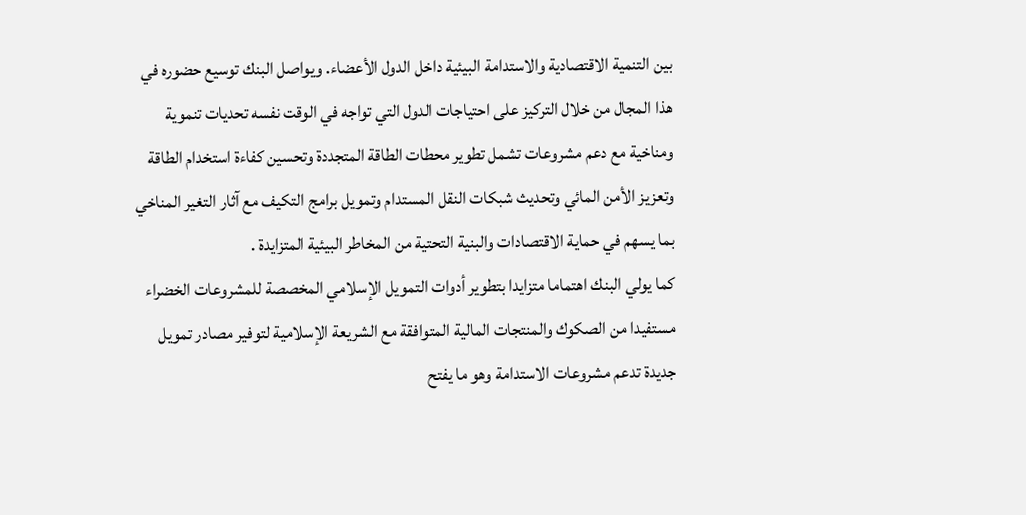بين التنمية الاقتصادية والاستدامة البيئية داخل الدول الأعضاء. ويواصل البنك توسيع حضوره في هذا المجال من خلال التركيز على احتياجات الدول التي تواجه في الوقت نفسه تحديات تنموية ومناخية مع دعم مشروعات تشمل تطوير محطات الطاقة المتجددة وتحسين كفاءة استخدام الطاقة وتعزيز الأمن المائي وتحديث شبكات النقل المستدام وتمويل برامج التكيف مع آثار التغير المناخي بما يسهم في حماية الاقتصادات والبنية التحتية من المخاطر البيئية المتزايدة .
كما يولي البنك اهتماما متزايدا بتطوير أدوات التمويل الإسلامي المخصصة للمشروعات الخضراء مستفيدا من الصكوك والمنتجات المالية المتوافقة مع الشريعة الإسلامية لتوفير مصادر تمويل جديدة تدعم مشروعات الاستدامة وهو ما يفتح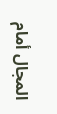المجال أمام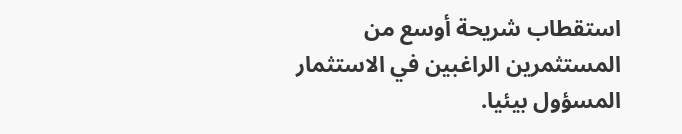استقطاب شريحة أوسع من المستثمرين الراغبين في الاستثمار المسؤول بيئيا.